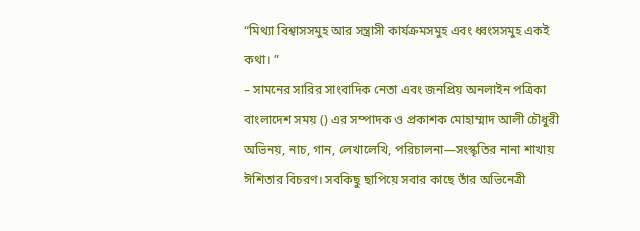“মিথ্যা বিশ্বাসসমুহ আর সন্ত্রাসী কার্যক্রমসমুহ এবং ধ্বংসসমুহ একই কথা। ”
– সামনের সারির সাংবাদিক নেতা এবং জনপ্রিয় অনলাইন পত্রিকা বাংলাদেশ সময় () এর সম্পাদক ও প্রকাশক মোহাম্মাদ আলী চৌধুরী
অভিনয়, নাচ, গান, লেখালেখি, পরিচালনা—সংস্কৃতির নানা শাখায় ঈশিতার বিচরণ। সবকিছু ছাপিয়ে সবার কাছে তাঁর অভিনেত্রী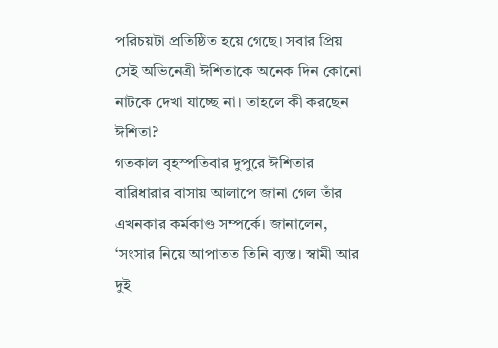পরিচয়টা প্রতিষ্ঠিত হয়ে গেছে। সবার প্রিয় সেই অভিনেত্রী ঈশিতাকে অনেক দিন কোনো নাটকে দেখা যাচ্ছে না। তাহলে কী করছেন ঈশিতা?
গতকাল বৃহস্পতিবার দুপুরে ঈশিতার বারিধারার বাসায় আলাপে জানা গেল তাঁর এখনকার কর্মকাণ্ড সম্পর্কে। জানালেন, ‘সংসার নিয়ে আপাতত তিনি ব্যস্ত। স্বামী আর দুই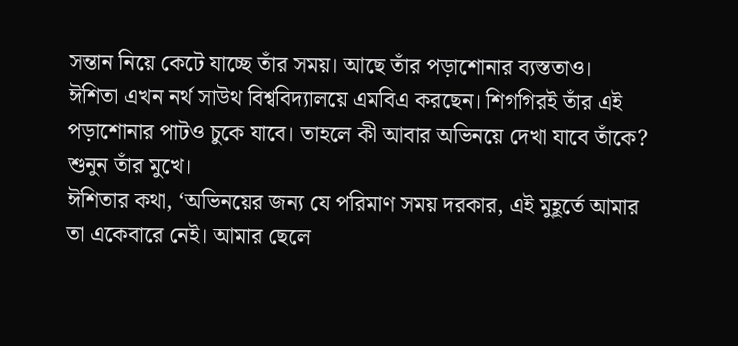সন্তান নিয়ে কেটে যাচ্ছে তাঁর সময়। আছে তাঁর পড়াশোনার ব্যস্ততাও।
ঈশিতা এখন নর্থ সাউথ বিশ্ববিদ্যালয়ে এমবিএ করছেন। শিগগিরই তাঁর এই পড়াশোনার পাটও চুকে যাবে। তাহলে কী আবার অভিনয়ে দেখা যাবে তাঁকে? শুনুন তাঁর মুখে।
ঈশিতার কথা, ‘অভিনয়ের জন্য যে পরিমাণ সময় দরকার, এই মুহূর্তে আমার তা একেবারে নেই। আমার ছেলে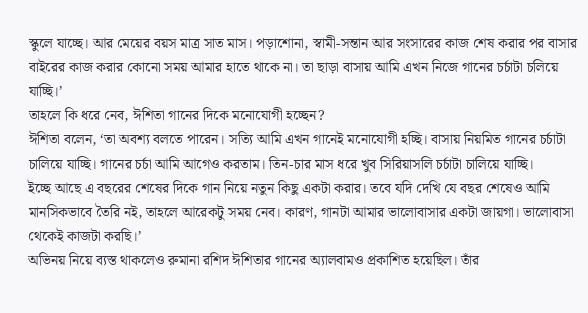স্কুলে যাচ্ছে। আর মেয়ের বয়স মাত্র সাত মাস। পড়াশোনা, স্বামী-সন্তান আর সংসারের কাজ শেষ করার পর বাসার বাইরের কাজ করার কোনো সময় আমার হাতে থাকে না। তা ছাড়া বাসায় আমি এখন নিজে গানের চর্চাটা চলিয়ে যাচ্ছি।’
তাহলে কি ধরে নেব, ঈশিতা গানের দিকে মনোযোগী হচ্ছেন?
ঈশিতা বলেন, ‘তা অবশ্য বলতে পারেন। সত্যি আমি এখন গানেই মনোযোগী হচ্ছি। বাসায় নিয়মিত গানের চর্চাটা চালিয়ে যাচ্ছি। গানের চর্চা আমি আগেও করতাম। তিন-চার মাস ধরে খুব সিরিয়াসলি চর্চাটা চালিয়ে যাচ্ছি।
ইচ্ছে আছে এ বছরের শেষের দিকে গান নিয়ে নতুন কিছু একটা করার। তবে যদি দেখি যে বছর শেষেও আমি মানসিকভাবে তৈরি নই, তাহলে আরেকটু সময় নেব। কারণ, গানটা আমার ভালোবাসার একটা জায়গা। ভালোবাসা থেকেই কাজটা করছি।’
অভিনয় নিয়ে ব্যস্ত থাকলেও রুমানা রশিদ ঈশিতার গানের অ্যালবামও প্রকাশিত হয়েছিল। তাঁর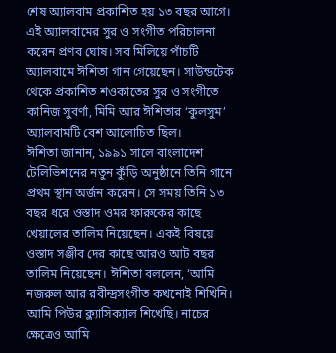শেষ অ্যালবাম প্রকাশিত হয় ১৩ বছর আগে। এই অ্যালবামের সুর ও সংগীত পরিচালনা করেন প্রণব ঘোষ। সব মিলিয়ে পাঁচটি অ্যালবামে ঈশিতা গান গেয়েছেন। সাউন্ডটেক থেকে প্রকাশিত শওকাতের সুর ও সংগীতে কানিজ সুবর্ণা, মিমি আর ঈশিতার ‘কুলসুম’ অ্যালবামটি বেশ আলোচিত ছিল।
ঈশিতা জানান, ১৯৯১ সালে বাংলাদেশ টেলিভিশনের নতুন কুঁড়ি অনুষ্ঠানে তিনি গানে প্রথম স্থান অর্জন করেন। সে সময় তিনি ১৩ বছর ধরে ওস্তাদ ওমর ফারুকের কাছে খেয়ালের তালিম নিয়েছেন। একই বিষয়ে ওস্তাদ সঞ্জীব দের কাছে আরও আট বছর তালিম নিয়েছেন। ঈশিতা বললেন, ‘আমি নজরুল আর রবীন্দ্রসংগীত কখনোই শিখিনি। আমি পিউর ক্ল্যাসিক্যাল শিখেছি। নাচের ক্ষেত্রেও আমি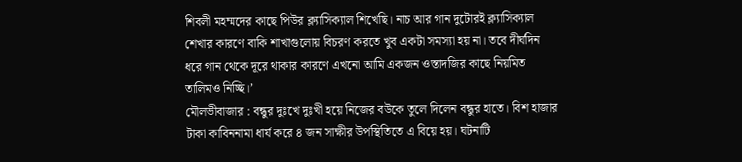শিবলী মহম্মদের কাছে পিউর ক্ল্যাসিক্যাল শিখেছি। নাচ আর গান দুটোরই ক্ল্যাসিক্যাল শেখার কারণে বাকি শাখাগুলোয় বিচরণ করতে খুব একটা সমস্যা হয় না। তবে দীর্ঘদিন ধরে গান থেকে দূরে থাকার কারণে এখনো আমি একজন ওস্তাদজির কাছে নিয়মিত তালিমও নিচ্ছি।’
মৌলভীবাজার : বন্ধুর দুঃখে দুঃখী হয়ে নিজের বউকে তুলে দিলেন বন্ধুর হাতে। বিশ হাজার টাকা কাবিননামা ধার্য করে ৪ জন সাক্ষীর উপস্থিতিতে এ বিয়ে হয়। ঘটনাটি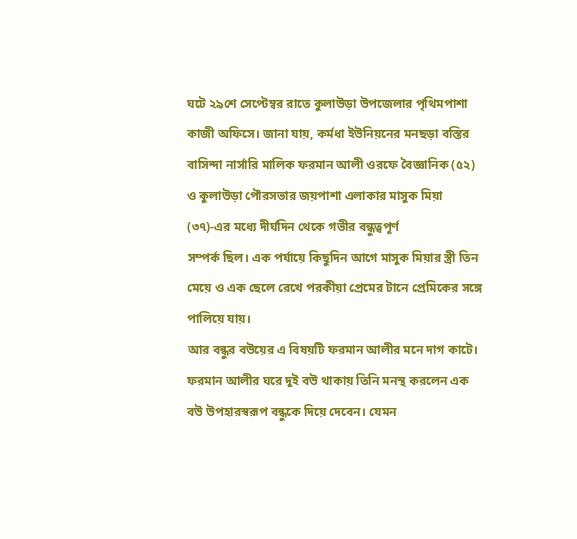ঘটে ২৯শে সেপ্টেম্বর রাতে কুলাউড়া উপজেলার পৃথিমপাশা কাজী অফিসে। জানা যায়, কর্মধা ইউনিয়নের মনছড়া বস্তির বাসিন্দা নার্সারি মালিক ফরমান আলী ওরফে বৈজ্ঞানিক (৫২) ও কুলাউড়া পৌরসভার জয়পাশা এলাকার মাসুক মিয়া (৩৭)-এর মধ্যে দীর্ঘদিন থেকে গভীর বন্ধুত্বপূর্ণ
সম্পর্ক ছিল। এক পর্যায়ে কিছুদিন আগে মাসুক মিয়ার স্ত্রী তিন মেয়ে ও এক ছেলে রেখে পরকীয়া প্রেমের টানে প্রেমিকের সঙ্গে পালিয়ে যায়।
আর বন্ধুর বউয়ের এ বিষয়টি ফরমান আলীর মনে দাগ কাটে। ফরমান আলীর ঘরে দুই বউ থাকায় তিনি মনস্থ করলেন এক বউ উপহারস্বরূপ বন্ধুকে দিয়ে দেবেন। যেমন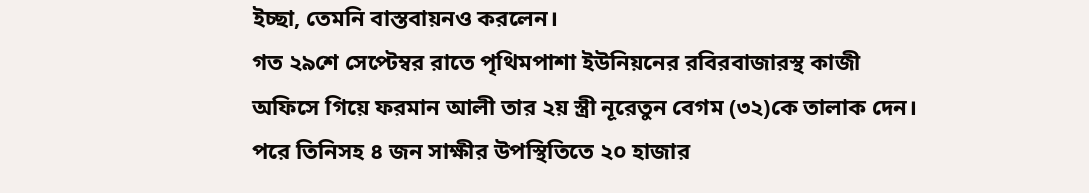ইচ্ছা, তেমনি বাস্তবায়নও করলেন।
গত ২৯শে সেপ্টেম্বর রাতে পৃথিমপাশা ইউনিয়নের রবিরবাজারস্থ কাজী অফিসে গিয়ে ফরমান আলী তার ২য় স্ত্রী নূরেতুন বেগম (৩২)কে তালাক দেন। পরে তিনিসহ ৪ জন সাক্ষীর উপস্থিতিতে ২০ হাজার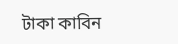টাকা কাবিন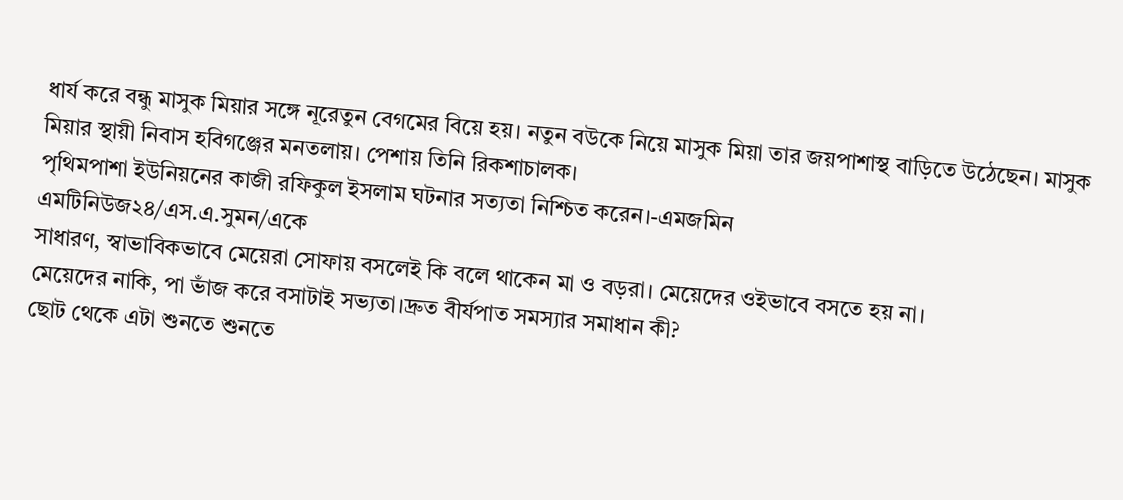ধার্য করে বন্ধু মাসুক মিয়ার সঙ্গে নূরেতুন বেগমের বিয়ে হয়। নতুন বউকে নিয়ে মাসুক মিয়া তার জয়পাশাস্থ বাড়িতে উঠেছেন। মাসুক মিয়ার স্থায়ী নিবাস হবিগঞ্জের মনতলায়। পেশায় তিনি রিকশাচালক।
পৃথিমপাশা ইউনিয়নের কাজী রফিকুল ইসলাম ঘটনার সত্যতা নিশ্চিত করেন।-এমজমিন
এমটিনিউজ২৪/এস.এ.সুমন/একে
সাধারণ, স্বাভাবিকভাবে মেয়েরা সোফায় বসলেই কি বলে থাকেন মা ও বড়রা। মেয়েদের ওইভাবে বসতে হয় না।
মেয়েদের নাকি, পা ভাঁজ করে বসাটাই সভ্যতা।দ্রুত বীর্যপাত সমস্যার সমাধান কী?
ছোট থেকে এটা শুনতে শুনতে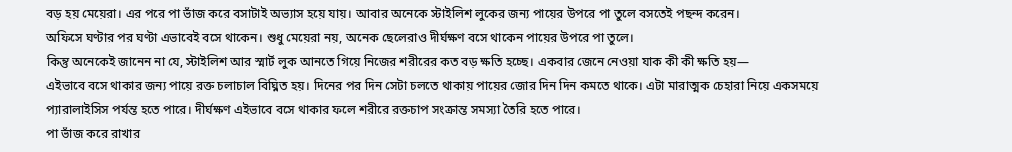বড় হয় মেয়েরা। এর পরে পা ভাঁজ করে বসাটাই অভ্যাস হয়ে যায়। আবার অনেকে স্টাইলিশ লুকের জন্য পায়ের উপরে পা তুলে বসতেই পছন্দ করেন।
অফিসে ঘণ্টার পর ঘণ্টা এভাবেই বসে থাকেন। শুধু মেয়েরা নয়, অনেক ছেলেরাও দীর্ঘক্ষণ বসে থাকেন পায়ের উপরে পা তুলে।
কিন্তু অনেকেই জানেন না যে, স্টাইলিশ আর স্মার্ট লুক আনতে গিয়ে নিজের শরীরের কত বড় ক্ষতি হচ্ছে। একবার জেনে নেওয়া যাক কী কী ক্ষতি হয়—
এইভাবে বসে থাকার জন্য পায়ে রক্ত চলাচাল বিঘ্নিত হয়। দিনের পর দিন সেটা চলতে থাকায় পায়ের জোর দিন দিন কমতে থাকে। এটা মারাত্মক চেহারা নিয়ে একসময়ে প্যারালাইসিস পর্যন্ত হতে পারে। দীর্ঘক্ষণ এইভাবে বসে থাকার ফলে শরীরে রক্তচাপ সংক্রান্ত সমস্যা তৈরি হতে পারে।
পা ভাঁজ করে রাখার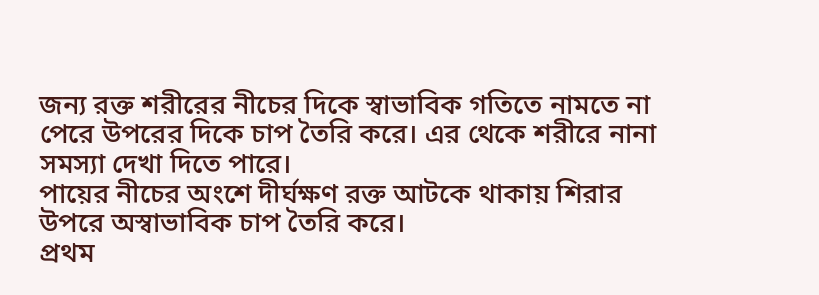জন্য রক্ত শরীরের নীচের দিকে স্বাভাবিক গতিতে নামতে না পেরে উপরের দিকে চাপ তৈরি করে। এর থেকে শরীরে নানা সমস্যা দেখা দিতে পারে।
পায়ের নীচের অংশে দীর্ঘক্ষণ রক্ত আটকে থাকায় শিরার উপরে অস্বাভাবিক চাপ তৈরি করে।
প্রথম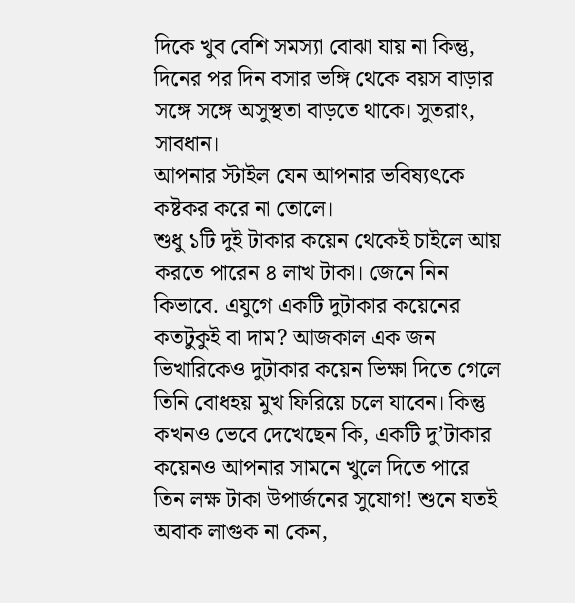দিকে খুব বেশি সমস্যা বোঝা যায় না কিন্তু, দিনের পর দিন বসার ভঙ্গি থেকে বয়স বাড়ার সঙ্গে সঙ্গে অসুস্থতা বাড়তে থাকে। সুতরাং, সাবধান।
আপনার স্টাইল যেন আপনার ভবিষ্যৎকে কষ্টকর করে না তোলে।
শুধু ১টি দুই টাকার কয়েন থেকেই চাইলে আয় করতে পারেন ৪ লাখ টাকা। জেনে নিন কিভাবে. এযুগে একটি দুটাকার কয়েনের কতটুকুই বা দাম? আজকাল এক জন ভিখারিকেও দুটাকার কয়েন ভিক্ষা দিতে গেলে তিনি বোধহয় মুখ ফিরিয়ে চলে যাবেন। কিন্তু কখনও ভেবে দেখেছেন কি, একটি দু’টাকার কয়েনও আপনার সামনে খুলে দিতে পারে তিন লক্ষ টাকা উপার্জনের সুযোগ! শুনে যতই অবাক লাগুক না কেন,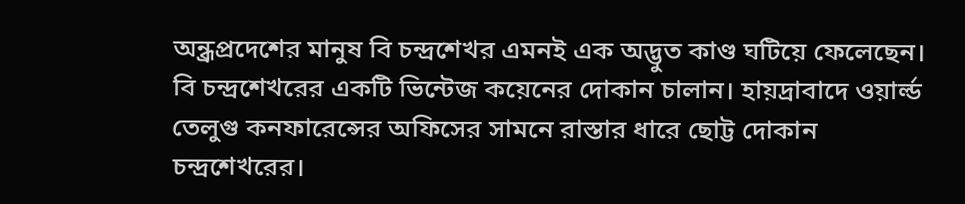অন্ধ্রপ্রদেশের মানুষ বি চন্দ্রশেখর এমনই এক অদ্ভুত কাণ্ড ঘটিয়ে ফেলেছেন।
বি চন্দ্রশেখরের একটি ভিন্টেজ কয়েনের দোকান চালান। হায়দ্রাবাদে ওয়ার্ল্ড তেলুগু কনফারেন্সের অফিসের সামনে রাস্তার ধারে ছোট্ট দোকান চন্দ্রশেখরের।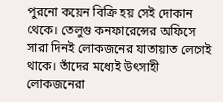পুরনো কয়েন বিক্রি হয় সেই দোকান থেকে। তেলুগু কনফারেন্সের অফিসে সারা দিনই লোকজনের যাতায়াত লেগেই থাকে। তাঁদের মধ্যেই উৎসাহী লোকজনেরা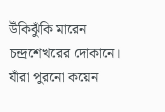উঁকিঝুঁকি মারেন চন্দ্রশেখরের দোকানে। যাঁরা পুরনো কয়েন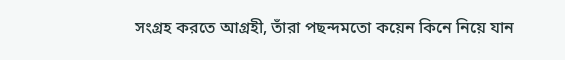সংগ্রহ করতে আগ্রহী, তাঁরা পছন্দমতো কয়েন কিনে নিয়ে যান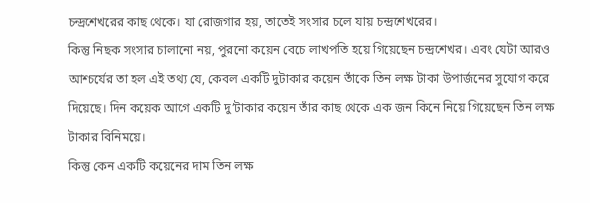চন্দ্রশেখরের কাছ থেকে। যা রোজগার হয়, তাতেই সংসার চলে যায় চন্দ্রশেখরের।
কিন্তু নিছক সংসার চালানো নয়, পুরনো কয়েন বেচে লাখপতি হয়ে গিয়েছেন চন্দ্রশেখর। এবং যেটা আরও আশ্চর্যের তা হল এই তথ্য যে, কেবল একটি দুটাকার কয়েন তাঁকে তিন লক্ষ টাকা উপার্জনের সুযোগ করে দিয়েছে। দিন কয়েক আগে একটি দু’টাকার কয়েন তাঁর কাছ থেকে এক জন কিনে নিয়ে গিয়েছেন তিন লক্ষ টাকার বিনিময়ে।
কিন্তু কেন একটি কয়েনের দাম তিন লক্ষ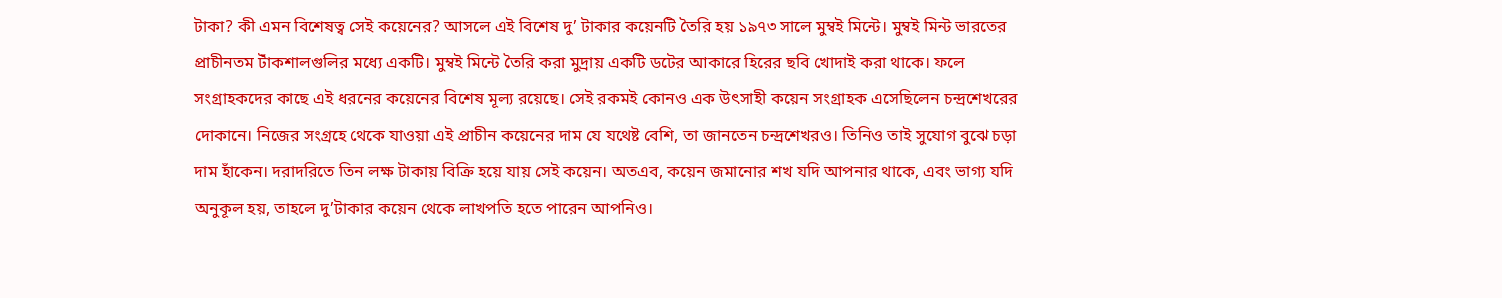টাকা? কী এমন বিশেষত্ব সেই কয়েনের? আসলে এই বিশেষ দু’ টাকার কয়েনটি তৈরি হয় ১৯৭৩ সালে মুম্বই মিন্টে। মুম্বই মিন্ট ভারতের প্রাচীনতম টাঁকশালগুলির মধ্যে একটি। মুম্বই মিন্টে তৈরি করা মুদ্রায় একটি ডটের আকারে হিরের ছবি খোদাই করা থাকে। ফলে সংগ্রাহকদের কাছে এই ধরনের কয়েনের বিশেষ মূল্য রয়েছে। সেই রকমই কোনও এক উৎসাহী কয়েন সংগ্রাহক এসেছিলেন চন্দ্রশেখরের দোকানে। নিজের সংগ্রহে থেকে যাওয়া এই প্রাচীন কয়েনের দাম যে যথেষ্ট বেশি, তা জানতেন চন্দ্রশেখরও। তিনিও তাই সুযোগ বুঝে চড়া দাম হাঁকেন। দরাদরিতে তিন লক্ষ টাকায় বিক্রি হয়ে যায় সেই কয়েন। অতএব, কয়েন জমানোর শখ যদি আপনার থাকে, এবং ভাগ্য যদি অনুকূল হয়, তাহলে দু’টাকার কয়েন থেকে লাখপতি হতে পারেন আপনিও।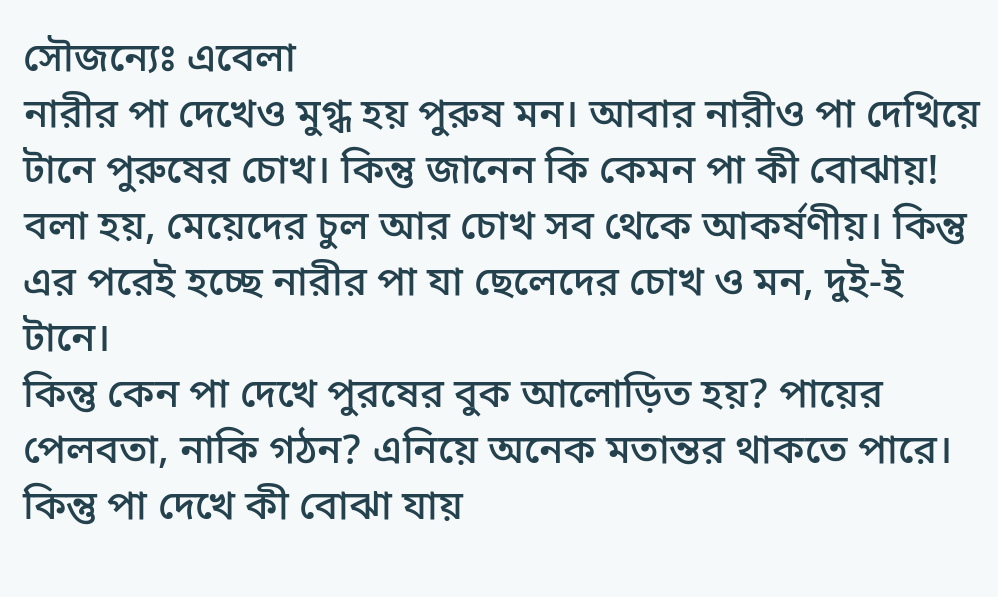সৌজন্যেঃ এবেলা
নারীর পা দেখেও মুগ্ধ হয় পুরুষ মন। আবার নারীও পা দেখিয়ে টানে পুরুষের চোখ। কিন্তু জানেন কি কেমন পা কী বোঝায়!
বলা হয়, মেয়েদের চুল আর চোখ সব থেকে আকর্ষণীয়। কিন্তু এর পরেই হচ্ছে নারীর পা যা ছেলেদের চোখ ও মন, দুই-ই টানে।
কিন্তু কেন পা দেখে পুরষের বুক আলোড়িত হয়? পায়ের পেলবতা, নাকি গঠন? এনিয়ে অনেক মতান্তর থাকতে পারে। কিন্তু পা দেখে কী বোঝা যায়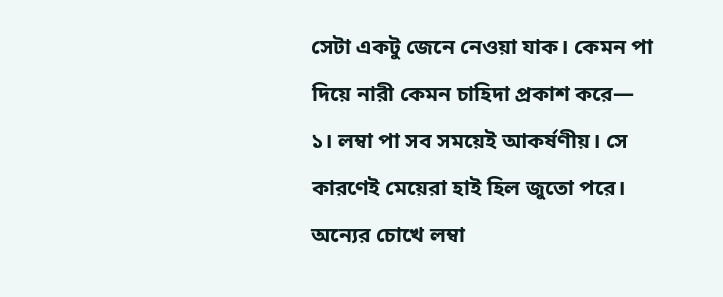সেটা একটু জেনে নেওয়া যাক। কেমন পা দিয়ে নারী কেমন চাহিদা প্রকাশ করে—
১। লম্বা পা সব সময়েই আকর্ষণীয়। সে কারণেই মেয়েরা হাই হিল জুতো পরে। অন্যের চোখে লম্বা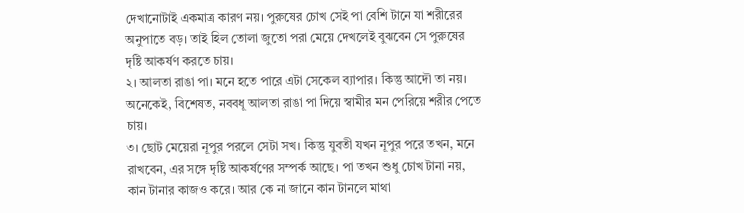দেখানোটাই একমাত্র কারণ নয়। পুরুষের চোখ সেই পা বেশি টানে যা শরীরের অনুপাতে বড়। তাই হিল তোলা জুতো পরা মেয়ে দেখলেই বুঝবেন সে পুরুষের দৃষ্টি আকর্ষণ করতে চায়।
২। আলতা রাঙা পা। মনে হতে পারে এটা সেকেল ব্যাপার। কিন্তু আদৌ তা নয়। অনেকেই, বিশেষত, নববধূ আলতা রাঙা পা দিয়ে স্বামীর মন পেরিয়ে শরীর পেতে চায়।
৩। ছোট মেয়েরা নূপুর পরলে সেটা সখ। কিন্তু যুবতী যখন নূপুর পরে তখন, মনে রাখবেন, এর সঙ্গে দৃষ্টি আকর্ষণের সম্পর্ক আছে। পা তখন শুধু চোখ টানা নয়, কান টানার কাজও করে। আর কে না জানে কান টানলে মাথা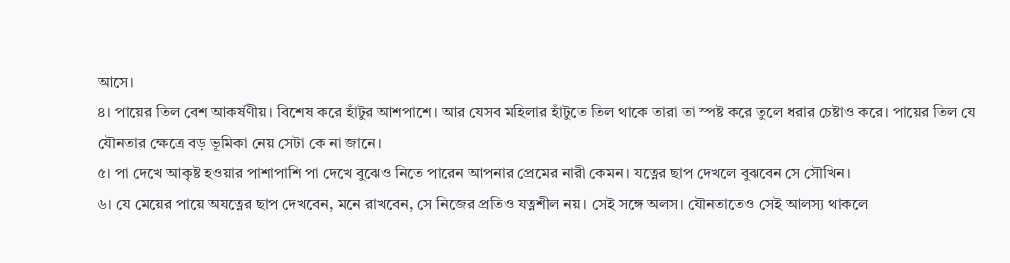আসে।
৪। পায়ের তিল বেশ আকর্ষণীয়। বিশেষ করে হাঁটুর আশপাশে। আর যেসব মহিলার হাঁটুতে তিল থাকে তারা তা স্পষ্ট করে তুলে ধরার চেষ্টাও করে। পায়ের তিল যে যৌনতার ক্ষেত্রে বড় ভূমিকা নেয় সেটা কে না জানে।
৫। পা দেখে আকৃষ্ট হওয়ার পাশাপাশি পা দেখে বুঝেও নিতে পারেন আপনার প্রেমের নারী কেমন। যত্নের ছাপ দেখলে বুঝবেন সে সৌখিন।
৬। যে মেয়ের পায়ে অযত্নের ছাপ দেখবেন, মনে রাখবেন, সে নিজের প্রতিও যত্নশীল নয়। সেই সঙ্গে অলস। যৌনতাতেও সেই আলস্য থাকলে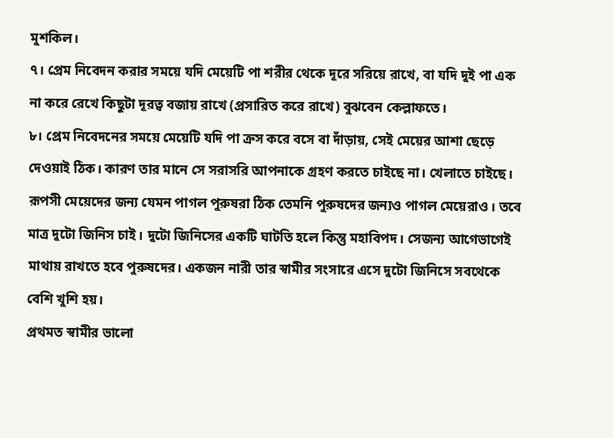মুশকিল।
৭। প্রেম নিবেদন করার সময়ে যদি মেয়েটি পা শরীর থেকে দূরে সরিয়ে রাখে, বা যদি দুই পা এক না করে রেখে কিছুটা দূরত্ব বজায় রাখে (প্রসারিত করে রাখে) বুঝবেন কেল্লাফতে।
৮। প্রেম নিবেদনের সময়ে মেয়েটি যদি পা ক্রস করে বসে বা দাঁড়ায়, সেই মেয়ের আশা ছেড়ে দেওয়াই ঠিক। কারণ তার মানে সে সরাসরি আপনাকে গ্রহণ করতে চাইছে না। খেলাতে চাইছে।
রূপসী মেয়েদের জন্য যেমন পাগল পুরুষরা ঠিক তেমনি পুরুষদের জন্যও পাগল মেয়েরাও। তবে মাত্র দুটো জিনিস চাই। দুটো জিনিসের একটি ঘাটতি হলে কিন্তু মহাবিপদ। সেজন্য আগেভাগেই মাথায় রাখতে হবে পুরুষদের। একজন নারী তার স্বামীর সংসারে এসে দুটো জিনিসে সবথেকে বেশি খুশি হয়।
প্রথমত স্বামীর ভালো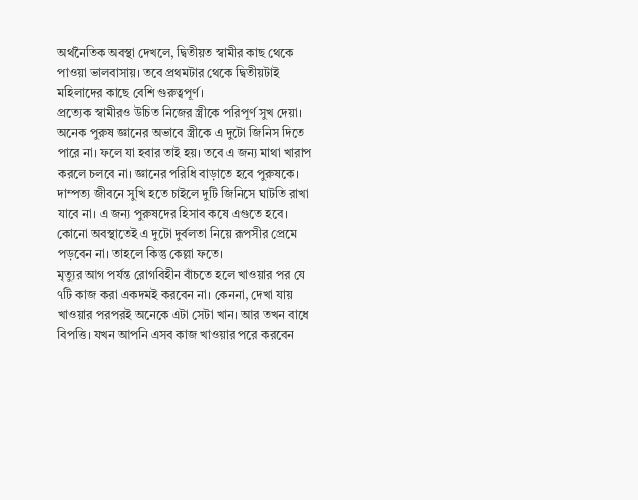অর্থনৈতিক অবস্থা দেখলে, দ্বিতীয়ত স্বামীর কাছ থেকে পাওয়া ভালবাসায়। তবে প্রথমটার থেকে দ্বিতীয়টাই মহিলাদের কাছে বেশি গুরুত্বপূর্ণ।
প্রত্যেক স্বামীরও উচিত নিজের স্ত্রীকে পরিপূর্ণ সুখ দেয়া। অনেক পুরুষ জ্ঞানের অভাবে স্ত্রীকে এ দুটো জিনিস দিতে পারে না। ফলে যা হবার তাই হয়। তবে এ জন্য মাথা খারাপ করলে চলবে না। জ্ঞানের পরিধি বাড়াতে হবে পুরুষকে। দাম্পত্য জীবনে সুখি হতে চাইলে দুটি জিনিসে ঘাটতি রাখা যাবে না। এ জন্য পুরুষদের হিসাব কষে এগুতে হবে। কোনো অবস্থাতেই এ দুটো দুর্বলতা নিয়ে রূপসীর প্রেমে পড়বেন না। তাহলে কিন্তু কেল্লা ফতে।
মৃত্যুর আগ পর্যন্ত রোগবিহীন বাঁচতে হলে খাওয়ার পর যে ৭টি কাজ করা একদমই করবেন না। কেননা, দেখা যায় খাওয়ার পরপরই অনেকে এটা সেটা খান। আর তখন বাধে বিপত্তি। যখন আপনি এসব কাজ খাওয়ার পরে করবেন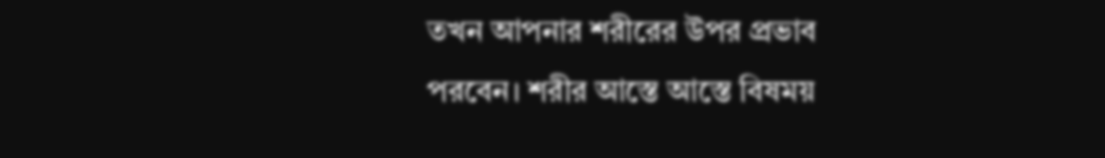তখন আপনার শরীরের উপর প্রভাব পরবেন। শরীর আস্তে আস্তে বিষময়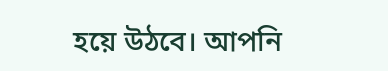হয়ে উঠবে। আপনি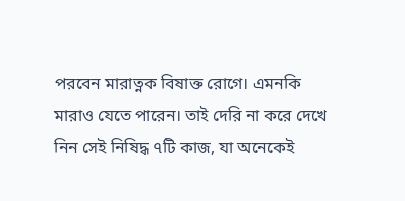পরবেন মারাত্নক বিষাক্ত রোগে। এমনকি মারাও যেতে পারেন। তাই দেরি না করে দেখে নিন সেই নিষিদ্ধ ৭টি কাজ, যা অনেকেই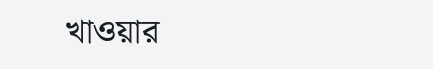খাওয়ার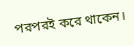পরপরই করে থাকেন।